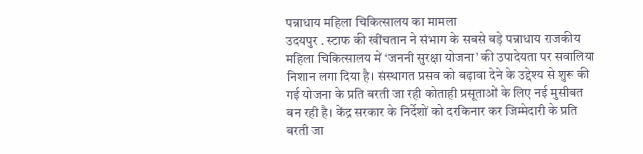पन्नाधाय महिला चिकित्सालय का मामला
उदयपुर . स्टाफ की खींचतान ने संभाग के सबसे बड़े पन्नाधाय राजकीय महिला चिकित्सालय में ‘जननी सुरक्षा योजना’ की उपादेयता पर सवालिया निशान लगा दिया है। संस्थागत प्रसव को बढ़ावा देने के उद्देश्य से शुरू की गई योजना के प्रति बरती जा रही कोताही प्रसूताओं के लिए नई मुसीबत बन रही है। केंद्र सरकार के निर्देशों को दरकिनार कर जिम्मेदारी के प्रति बरती जा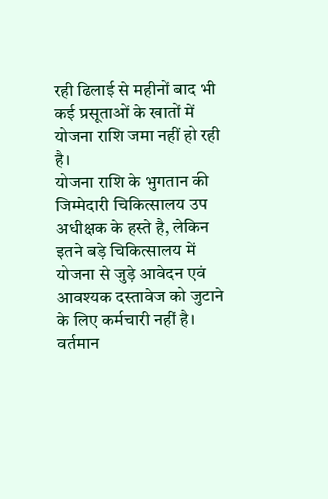रही ढिलाई से महीनों बाद भी कई प्रसूताओं के खातों में योजना राशि जमा नहीं हो रही है।
योजना राशि के भुगतान की जिम्मेदारी चिकित्सालय उप अधीक्षक के हस्ते है, लेकिन इतने बड़े चिकित्सालय में योजना से जुड़े आवेदन एवं आवश्यक दस्तावेज को जुटाने के लिए कर्मचारी नहीं है। वर्तमान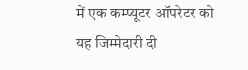में एक कम्प्यूटर ऑपरेटर को यह जिम्मेदारी दी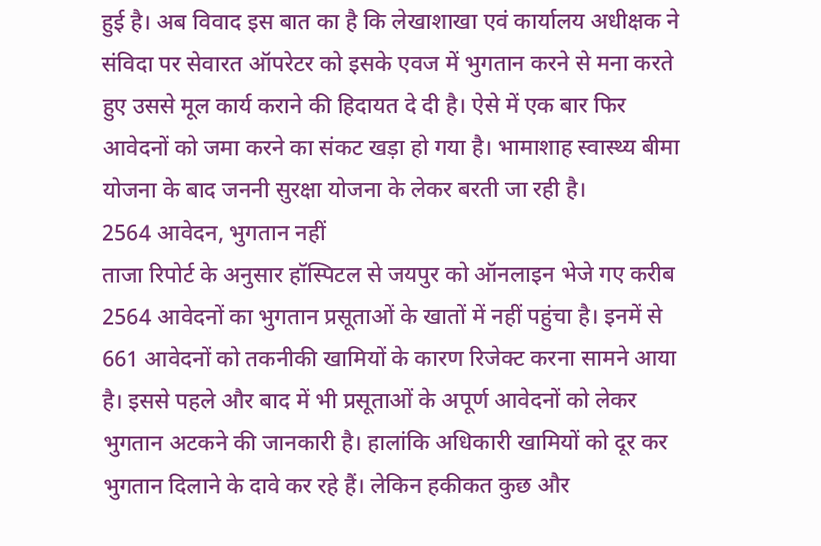हुई है। अब विवाद इस बात का है कि लेखाशाखा एवं कार्यालय अधीक्षक ने संविदा पर सेवारत ऑपरेटर को इसके एवज में भुगतान करने से मना करते हुए उससे मूल कार्य कराने की हिदायत दे दी है। ऐसे में एक बार फिर आवेदनों को जमा करने का संकट खड़ा हो गया है। भामाशाह स्वास्थ्य बीमा योजना के बाद जननी सुरक्षा योजना के लेकर बरती जा रही है।
2564 आवेदन, भुगतान नहीं
ताजा रिपोर्ट के अनुसार हॉस्पिटल से जयपुर को ऑनलाइन भेजे गए करीब 2564 आवेदनों का भुगतान प्रसूताओं के खातों में नहीं पहुंचा है। इनमें से 661 आवेदनों को तकनीकी खामियों के कारण रिजेक्ट करना सामने आया है। इससे पहले और बाद में भी प्रसूताओं के अपूर्ण आवेदनों को लेकर भुगतान अटकने की जानकारी है। हालांकि अधिकारी खामियों को दूर कर भुगतान दिलाने के दावे कर रहे हैं। लेकिन हकीकत कुछ और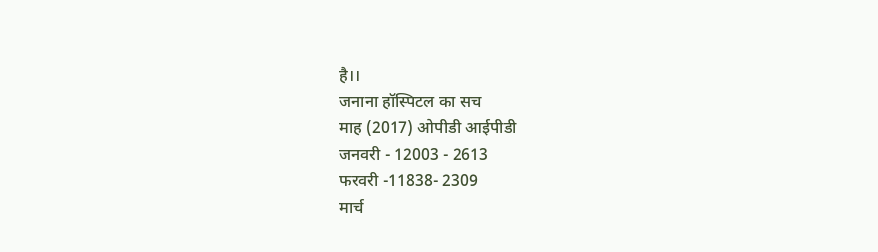है।।
जनाना हॉस्पिटल का सच
माह (2017) ओपीडी आईपीडी
जनवरी - 12003 - 2613
फरवरी -11838- 2309
मार्च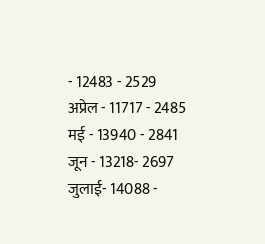- 12483 - 2529
अप्रेल - 11717 - 2485
मई - 13940 - 2841
जून - 13218- 2697
जुलाई- 14088 -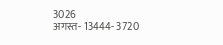3026
अगस्त- 13444- 3720